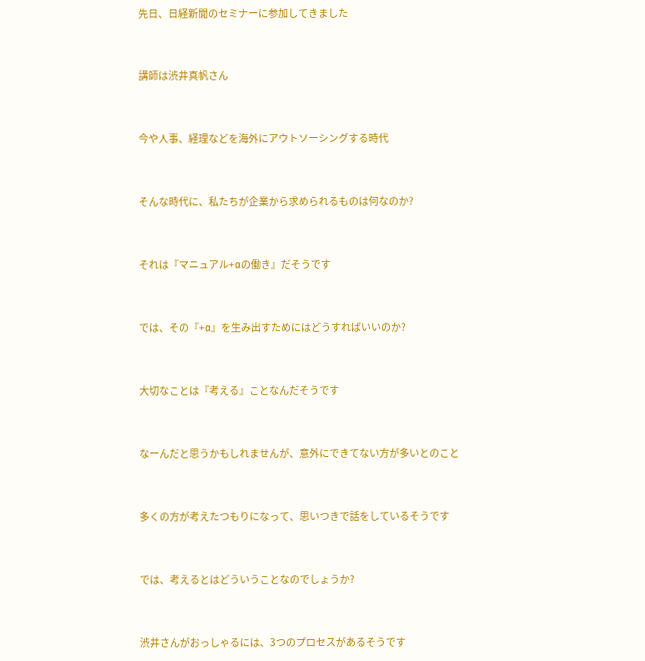先日、日経新聞のセミナーに参加してきました


講師は渋井真帆さん


今や人事、経理などを海外にアウトソーシングする時代


そんな時代に、私たちが企業から求められるものは何なのか?


それは『マニュアル+αの働き』だそうです


では、その『+α』を生み出すためにはどうすればいいのか?


大切なことは『考える』ことなんだそうです


なーんだと思うかもしれませんが、意外にできてない方が多いとのこと


多くの方が考えたつもりになって、思いつきで話をしているそうです


では、考えるとはどういうことなのでしょうか?


渋井さんがおっしゃるには、3つのプロセスがあるそうです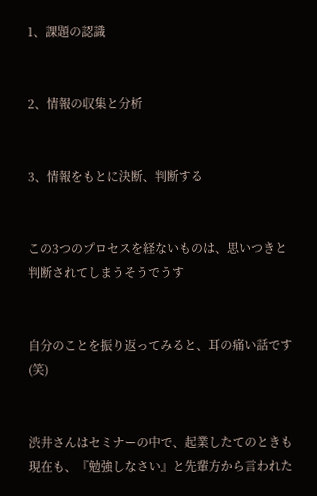1、課題の認識


2、情報の収集と分析


3、情報をもとに決断、判断する


この3つのプロセスを経ないものは、思いつきと判断されてしまうそうでうす


自分のことを振り返ってみると、耳の痛い話です(笑)


渋井さんはセミナーの中で、起業したてのときも現在も、『勉強しなさい』と先輩方から言われた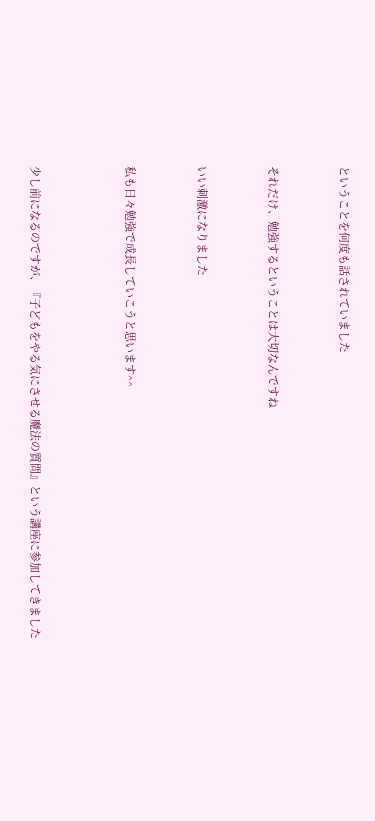ということを何度も話されていました


それだけ、勉強するということは大切なんですね


いい刺激になりました


私も日々勉強で成長していこうと思います^^



少し前になるのですが、『子どもをやる気にさせる魔法の質問』という講座に参加してきました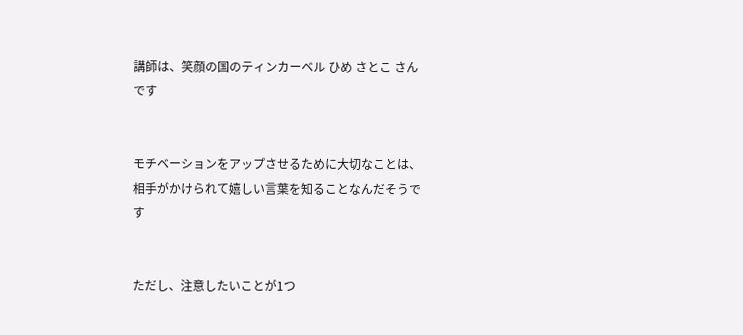講師は、笑顔の国のティンカーベル ひめ さとこ さん です


モチベーションをアップさせるために大切なことは、相手がかけられて嬉しい言葉を知ることなんだそうです


ただし、注意したいことが1つ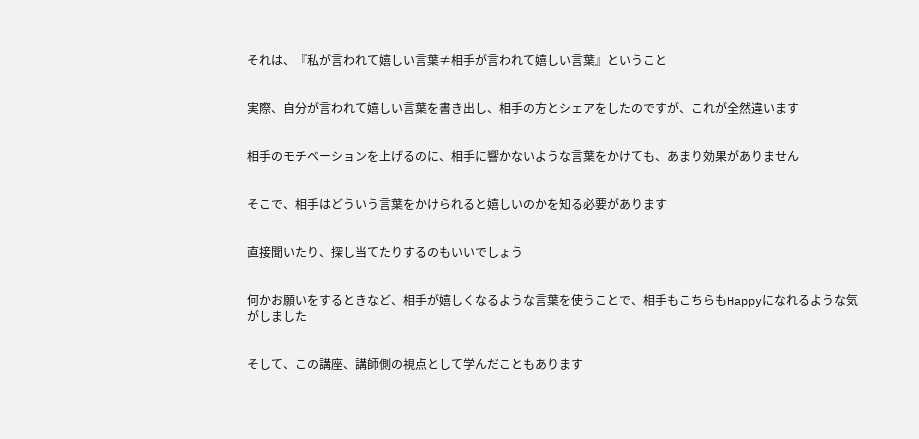それは、『私が言われて嬉しい言葉≠相手が言われて嬉しい言葉』ということ


実際、自分が言われて嬉しい言葉を書き出し、相手の方とシェアをしたのですが、これが全然違います


相手のモチベーションを上げるのに、相手に響かないような言葉をかけても、あまり効果がありません


そこで、相手はどういう言葉をかけられると嬉しいのかを知る必要があります


直接聞いたり、探し当てたりするのもいいでしょう


何かお願いをするときなど、相手が嬉しくなるような言葉を使うことで、相手もこちらもHappyになれるような気がしました


そして、この講座、講師側の視点として学んだこともあります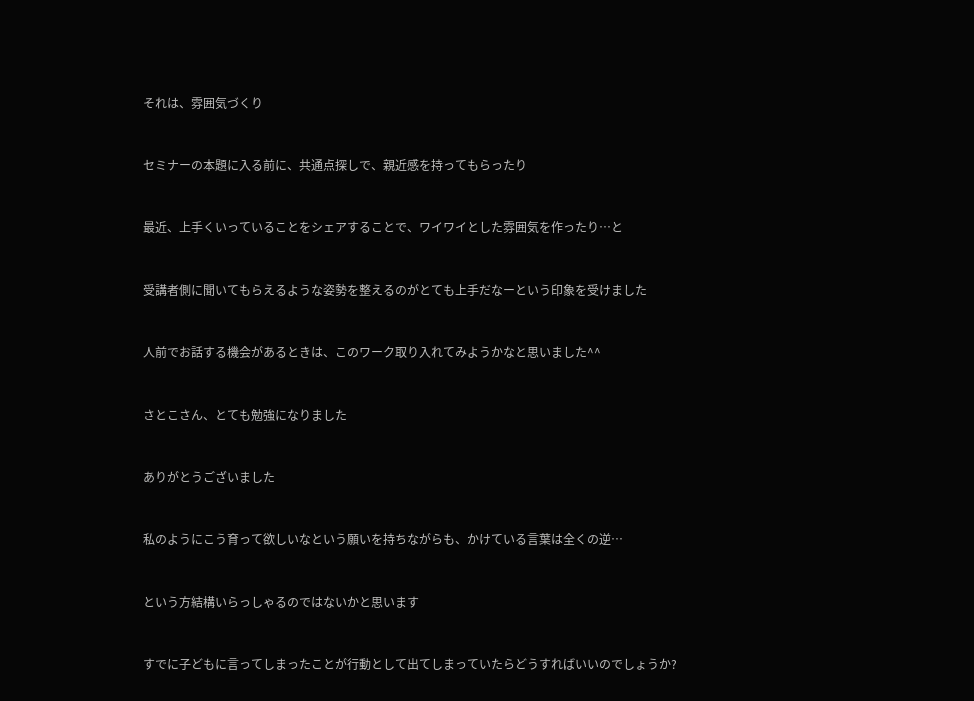それは、雰囲気づくり


セミナーの本題に入る前に、共通点探しで、親近感を持ってもらったり


最近、上手くいっていることをシェアすることで、ワイワイとした雰囲気を作ったり…と


受講者側に聞いてもらえるような姿勢を整えるのがとても上手だなーという印象を受けました


人前でお話する機会があるときは、このワーク取り入れてみようかなと思いました^^


さとこさん、とても勉強になりました


ありがとうございました


私のようにこう育って欲しいなという願いを持ちながらも、かけている言葉は全くの逆…


という方結構いらっしゃるのではないかと思います


すでに子どもに言ってしまったことが行動として出てしまっていたらどうすればいいのでしょうか?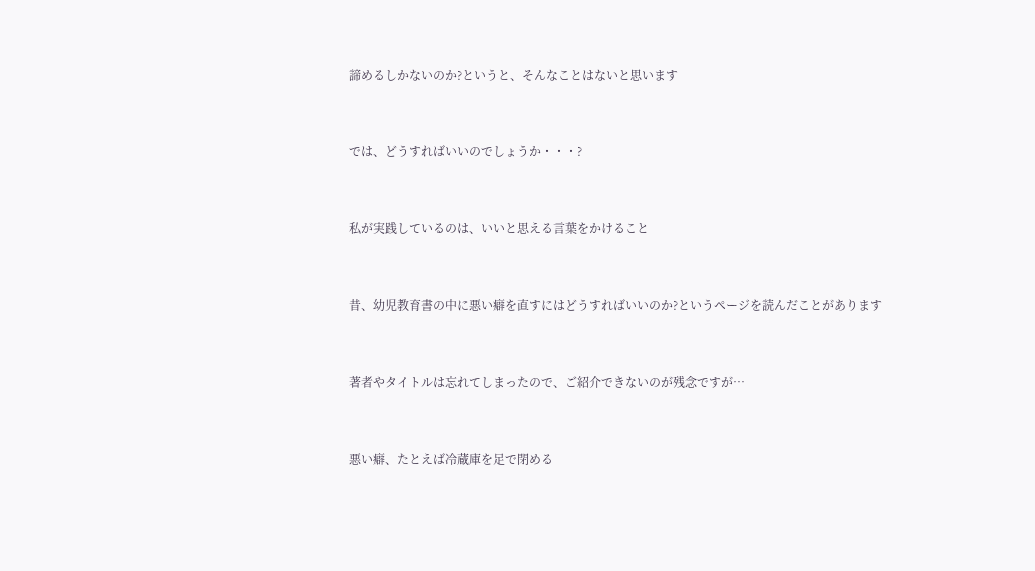諦めるしかないのか?というと、そんなことはないと思います


では、どうすればいいのでしょうか・・・?


私が実践しているのは、いいと思える言葉をかけること


昔、幼児教育書の中に悪い癖を直すにはどうすればいいのか?というページを読んだことがあります


著者やタイトルは忘れてしまったので、ご紹介できないのが残念ですが…


悪い癖、たとえば冷蔵庫を足で閉める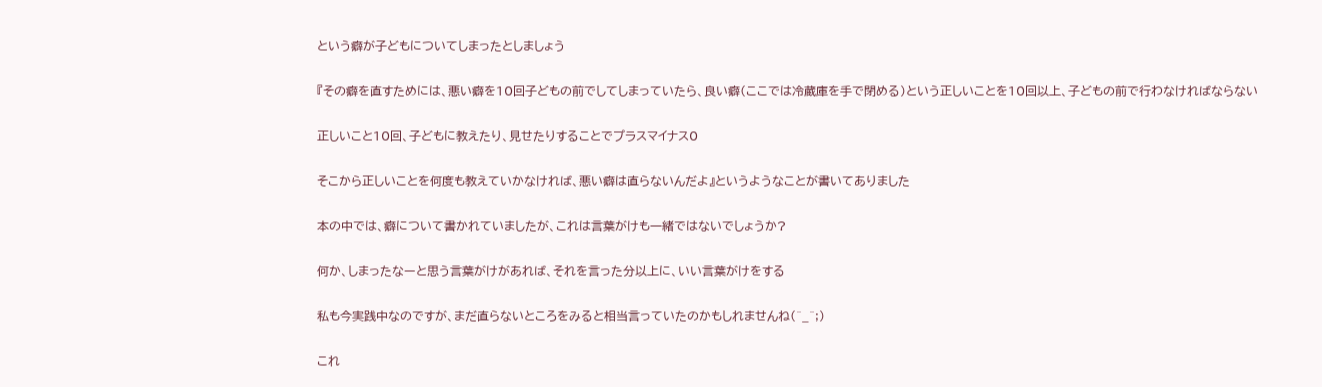という癖が子どもについてしまったとしましょう


『その癖を直すためには、悪い癖を10回子どもの前でしてしまっていたら、良い癖(ここでは冷蔵庫を手で閉める)という正しいことを10回以上、子どもの前で行わなければならない


正しいこと10回、子どもに教えたり、見せたりすることでプラスマイナス0


そこから正しいことを何度も教えていかなければ、悪い癖は直らないんだよ』というようなことが書いてありました


本の中では、癖について書かれていましたが、これは言葉がけも一緒ではないでしょうか?


何か、しまったなーと思う言葉がけがあれば、それを言った分以上に、いい言葉がけをする


私も今実践中なのですが、まだ直らないところをみると相当言っていたのかもしれませんね(^_^;)


これ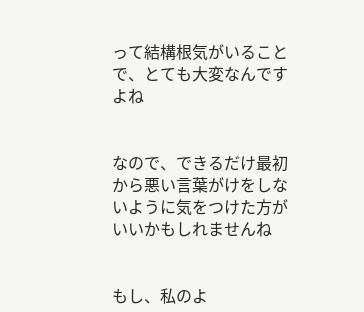って結構根気がいることで、とても大変なんですよね


なので、できるだけ最初から悪い言葉がけをしないように気をつけた方がいいかもしれませんね


もし、私のよ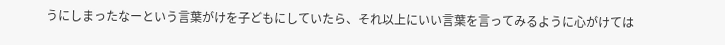うにしまったなーという言葉がけを子どもにしていたら、それ以上にいい言葉を言ってみるように心がけては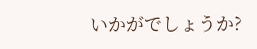いかがでしょうか?